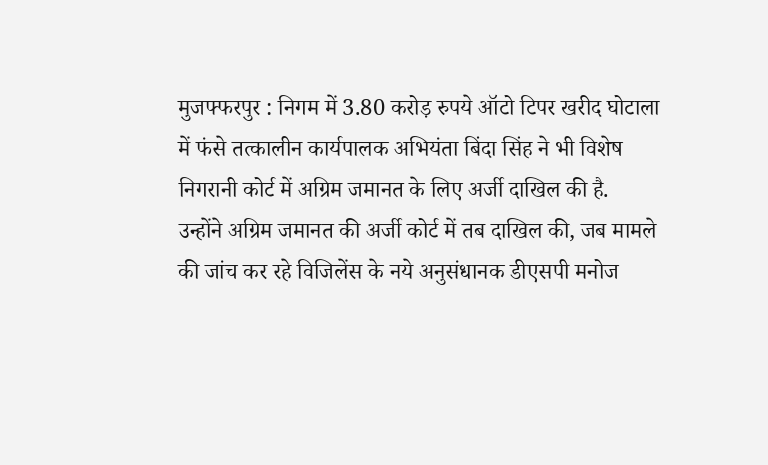मुजफ्फरपुर : निगम में 3.80 करोड़ रुपये ऑटो टिपर खरीद घोटाला में फंसे तत्कालीन कार्यपालक अभियंता बिंदा सिंह ने भी विशेष निगरानी कोर्ट में अग्रिम जमानत के लिए अर्जी दाखिल की है.
उन्होंने अग्रिम जमानत की अर्जी कोर्ट में तब दाखिल की, जब मामले की जांच कर रहे विजिलेंस के नये अनुसंधानक डीएसपी मनोज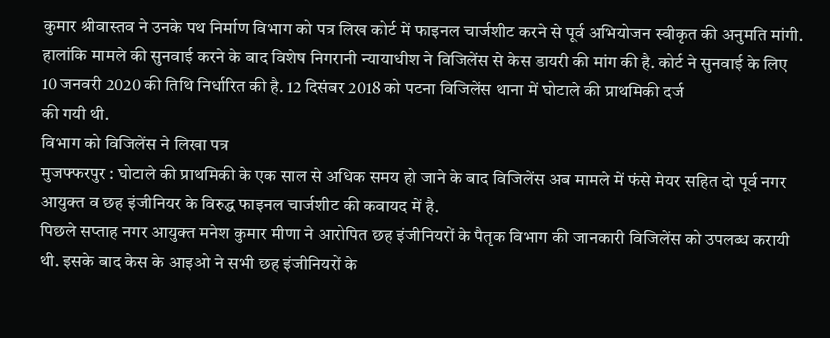कुमार श्रीवास्तव ने उनके पथ निर्माण विभाग को पत्र लिख कोर्ट में फाइनल चार्जशीट करने से पूर्व अभियोजन स्वीकृत की अनुमति मांगी.
हालांकि मामले की सुनवाई करने के बाद विशेष निगरानी न्यायाधीश ने विजिलेंस से केस डायरी की मांग की है. कोर्ट ने सुनवाई के लिए 10 जनवरी 2020 की तिथि निर्धारित की है. 12 दिसंबर 2018 को पटना विजिलेंस थाना में घोटाले की प्राथमिकी दर्ज
की गयी थी.
विभाग को विजिलेंस ने लिखा पत्र
मुजफ्फरपुर : घोटाले की प्राथमिकी के एक साल से अधिक समय हो जाने के बाद विजिलेंस अब मामले में फंसे मेयर सहित दो पूर्व नगर आयुक्त व छह इंजीनियर के विरुद्ध फाइनल चार्जशीट की कवायद में है.
पिछले सप्ताह नगर आयुक्त मनेश कुमार मीणा ने आरोपित छह इंजीनियरों के पैतृक विभाग की जानकारी विजिलेंस को उपलब्ध करायी थी. इसके बाद केस के आइओ ने सभी छह इंजीनियरों के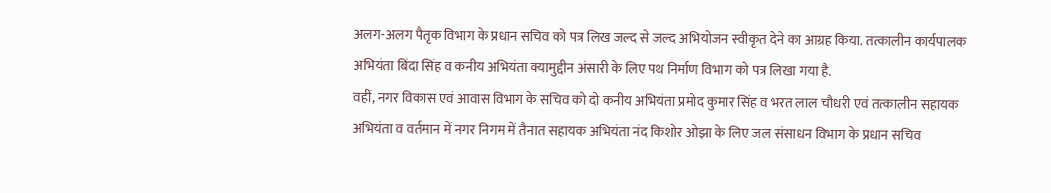अलग-अलग पैतृक विभाग के प्रधान सचिव को पत्र लिख जल्द से जल्द अभियोजन स्वीकृत देने का आग्रह किया. तत्कालीन कार्यपालक अभियंता बिंदा सिंह व कनीय अभियंता क्यामुद्दीन अंसारी के लिए पथ निर्माण विभाग को पत्र लिखा गया है.
वहीं, नगर विकास एवं आवास विभाग के सचिव को दो कनीय अभियंता प्रमोद कुमार सिंह व भरत लाल चौधरी एवं तत्कालीन सहायक अभियंता व वर्तमान में नगर निगम में तैनात सहायक अभियंता नंद किशोर ओझा के लिए जल संसाधन विभाग के प्रधान सचिव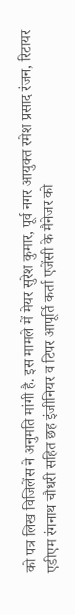को पत्र लिख विजिलेंस ने अनुमति मांगी है. इस मामले में मेयर सुरेश कुमार, पूर्व नगर आयुक्त रमेश प्रसाद रंजन, रिटायर एडीएम रंगनाथ चौधरी सहित छह इंजीनियर व टिपर आपूर्ति कर्ता एजेंसी के मैनेजर को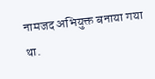नामजद अभियुक्त बनाया गया था.